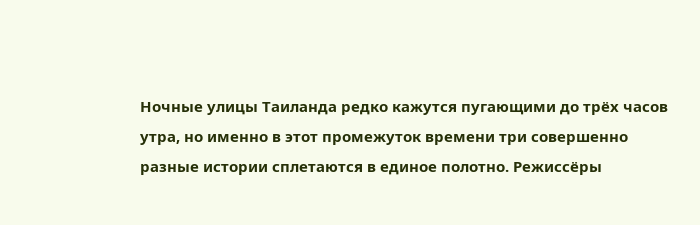Ночные улицы Таиланда редко кажутся пугающими до трёх часов утра, но именно в этот промежуток времени три совершенно разные истории сплетаются в единое полотно. Режиссёры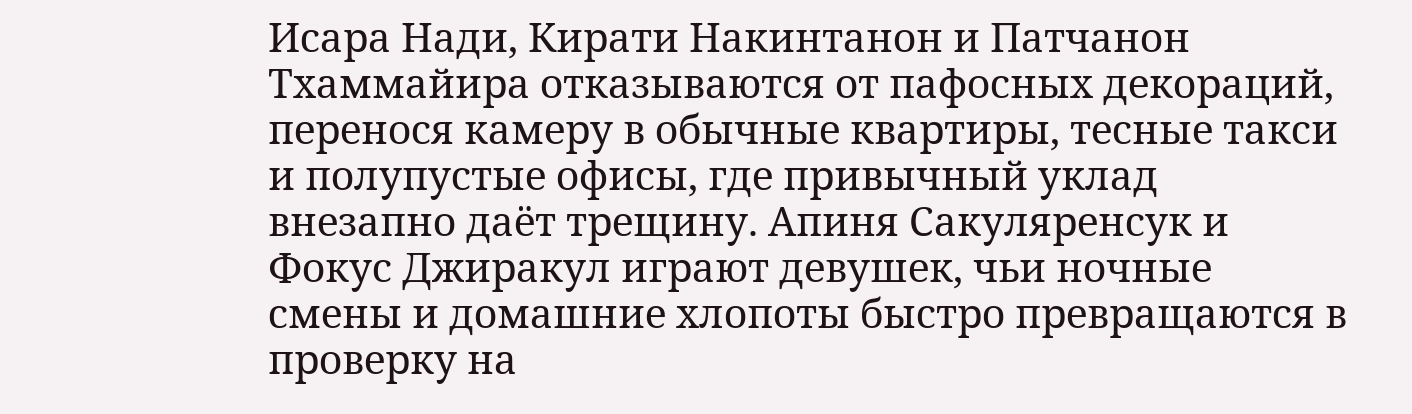Исара Нади, Кирати Накинтанон и Патчанон Тхаммайира отказываются от пафосных декораций, перенося камеру в обычные квартиры, тесные такси и полупустые офисы, где привычный уклад внезапно даёт трещину. Апиня Сакуляренсук и Фокус Джиракул играют девушек, чьи ночные смены и домашние хлопоты быстро превращаются в проверку на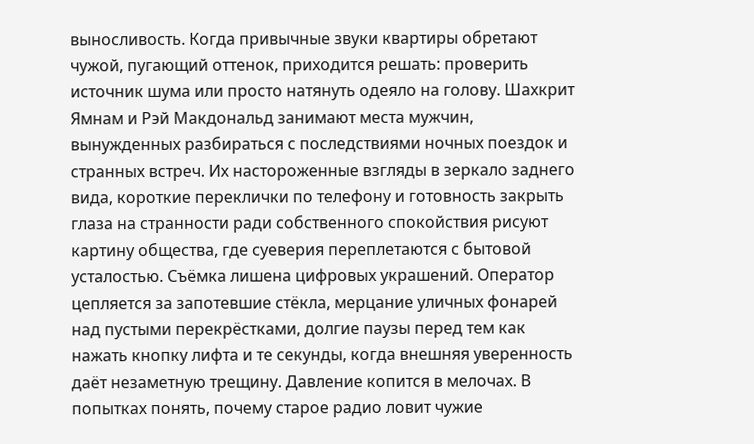выносливость. Когда привычные звуки квартиры обретают чужой, пугающий оттенок, приходится решать: проверить источник шума или просто натянуть одеяло на голову. Шахкрит Ямнам и Рэй Макдональд занимают места мужчин, вынужденных разбираться с последствиями ночных поездок и странных встреч. Их настороженные взгляды в зеркало заднего вида, короткие переклички по телефону и готовность закрыть глаза на странности ради собственного спокойствия рисуют картину общества, где суеверия переплетаются с бытовой усталостью. Съёмка лишена цифровых украшений. Оператор цепляется за запотевшие стёкла, мерцание уличных фонарей над пустыми перекрёстками, долгие паузы перед тем как нажать кнопку лифта и те секунды, когда внешняя уверенность даёт незаметную трещину. Давление копится в мелочах. В попытках понять, почему старое радио ловит чужие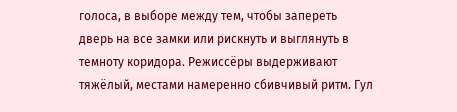голоса, в выборе между тем, чтобы запереть дверь на все замки или рискнуть и выглянуть в темноту коридора. Режиссёры выдерживают тяжёлый, местами намеренно сбивчивый ритм. Гул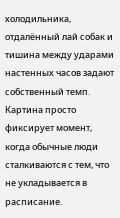холодильника, отдалённый лай собак и тишина между ударами настенных часов задают собственный темп. Картина просто фиксирует момент, когда обычные люди сталкиваются с тем, что не укладывается в расписание.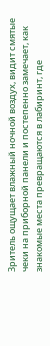Зритель ощущает влажный ночной воздух, видит смятые чеки на приборной панели и постепенно замечает, как знакомые места превращаются в лабиринт, где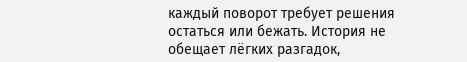каждый поворот требует решения остаться или бежать. История не обещает лёгких разгадок,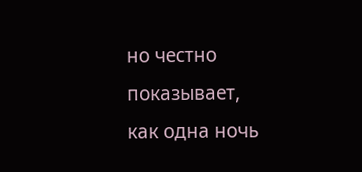но честно показывает, как одна ночь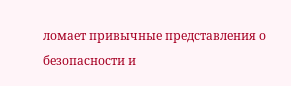ломает привычные представления о безопасности и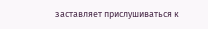заставляет прислушиваться к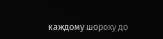каждому шороху до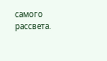самого рассвета.